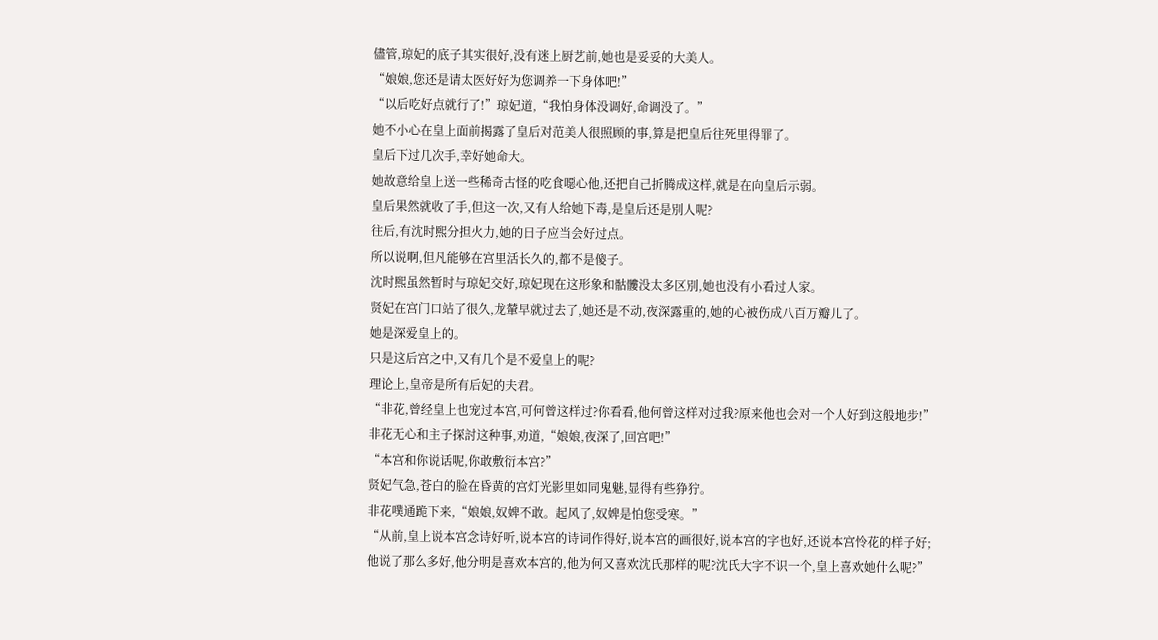儘管,琼妃的底子其实很好,没有迷上厨艺前,她也是妥妥的大美人。
“娘娘,您还是请太医好好为您调养一下身体吧!”
“以后吃好点就行了!”琼妃道,“我怕身体没调好,命调没了。”
她不小心在皇上面前揭露了皇后对范美人很照顾的事,算是把皇后往死里得罪了。
皇后下过几次手,幸好她命大。
她故意给皇上送一些稀奇古怪的吃食噁心他,还把自己折腾成这样,就是在向皇后示弱。
皇后果然就收了手,但这一次,又有人给她下毒,是皇后还是別人呢?
往后,有沈时熙分担火力,她的日子应当会好过点。
所以说啊,但凡能够在宫里活长久的,都不是傻子。
沈时熙虽然暂时与琼妃交好,琼妃现在这形象和骷髏没太多区別,她也没有小看过人家。
贤妃在宫门口站了很久,龙輦早就过去了,她还是不动,夜深露重的,她的心被伤成八百万瓣儿了。
她是深爱皇上的。
只是这后宫之中,又有几个是不爱皇上的呢?
理论上,皇帝是所有后妃的夫君。
“非花,曾经皇上也宠过本宫,可何曾这样过?你看看,他何曾这样对过我?原来他也会对一个人好到这般地步!”
非花无心和主子探討这种事,劝道,“娘娘,夜深了,回宫吧!”
“本宫和你说话呢,你敢敷衍本宫?”
贤妃气急,苍白的脸在昏黄的宫灯光影里如同鬼魅,显得有些狰狞。
非花噗通跪下来,“娘娘,奴婢不敢。起风了,奴婢是怕您受寒。”
“从前,皇上说本宫念诗好听,说本宫的诗词作得好,说本宫的画很好,说本宫的字也好,还说本宫怜花的样子好;
他说了那么多好,他分明是喜欢本宫的,他为何又喜欢沈氏那样的呢?沈氏大字不识一个,皇上喜欢她什么呢?”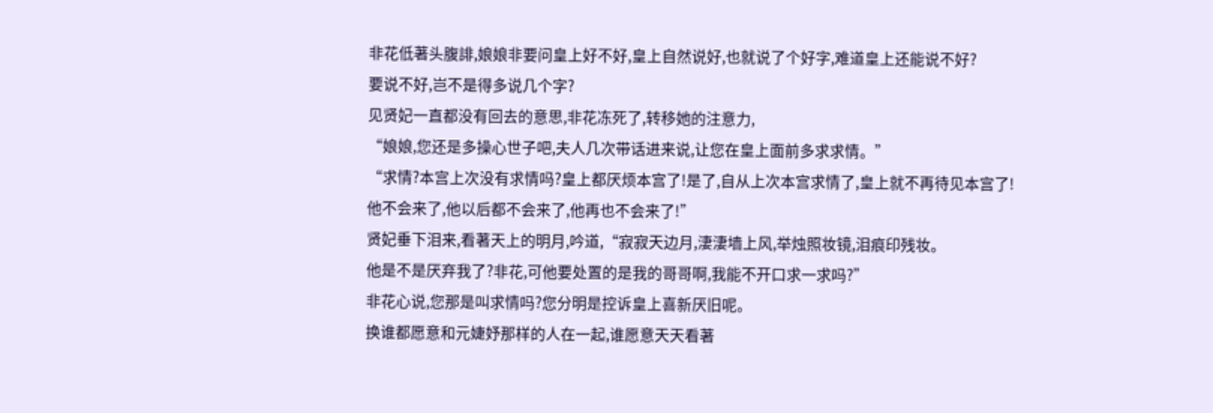非花低著头腹誹,娘娘非要问皇上好不好,皇上自然说好,也就说了个好字,难道皇上还能说不好?
要说不好,岂不是得多说几个字?
见贤妃一直都没有回去的意思,非花冻死了,转移她的注意力,
“娘娘,您还是多操心世子吧,夫人几次带话进来说,让您在皇上面前多求求情。”
“求情?本宫上次没有求情吗?皇上都厌烦本宫了!是了,自从上次本宫求情了,皇上就不再待见本宫了!
他不会来了,他以后都不会来了,他再也不会来了!”
贤妃垂下泪来,看著天上的明月,吟道,“寂寂天边月,淒淒墙上风,举烛照妆镜,泪痕印残妆。
他是不是厌弃我了?非花,可他要处置的是我的哥哥啊,我能不开口求一求吗?”
非花心说,您那是叫求情吗?您分明是控诉皇上喜新厌旧呢。
换谁都愿意和元婕妤那样的人在一起,谁愿意天天看著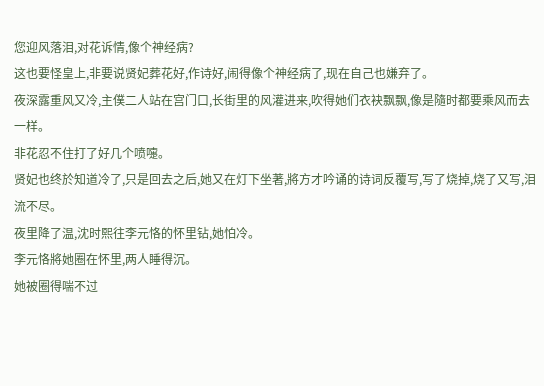您迎风落泪,对花诉情,像个神经病?
这也要怪皇上,非要说贤妃葬花好,作诗好,闹得像个神经病了,现在自己也嫌弃了。
夜深露重风又冷,主僕二人站在宫门口,长街里的风灌进来,吹得她们衣袂飘飘,像是隨时都要乘风而去一样。
非花忍不住打了好几个喷嚏。
贤妃也终於知道冷了,只是回去之后,她又在灯下坐著,將方才吟诵的诗词反覆写,写了烧掉,烧了又写,泪流不尽。
夜里降了温,沈时熙往李元恪的怀里钻,她怕冷。
李元恪將她圈在怀里,两人睡得沉。
她被圈得喘不过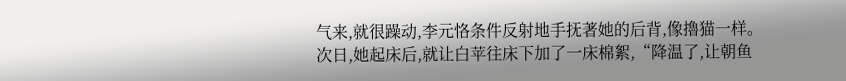气来,就很躁动,李元恪条件反射地手抚著她的后背,像擼猫一样。
次日,她起床后,就让白苹往床下加了一床棉絮,“降温了,让朝鱼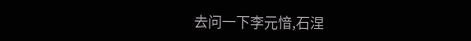去问一下李元愔,石涅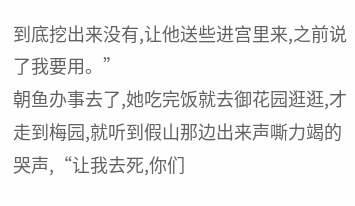到底挖出来没有,让他送些进宫里来,之前说了我要用。”
朝鱼办事去了,她吃完饭就去御花园逛逛,才走到梅园,就听到假山那边出来声嘶力竭的哭声,“让我去死,你们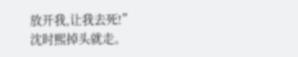放开我,让我去死!”
沈时熙掉头就走。